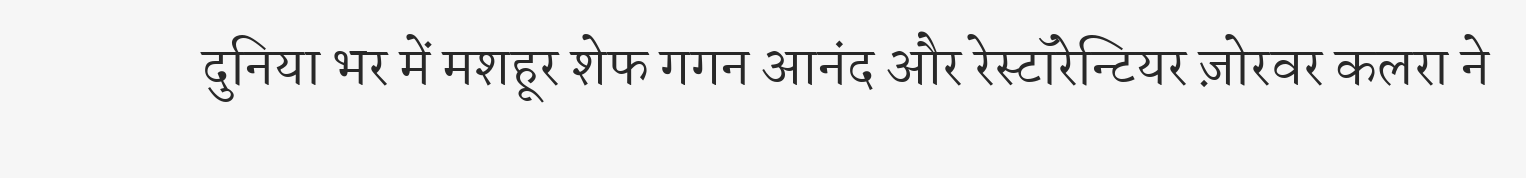दुनिया भर में मशहूर शेफ गगन आनंद और रेस्टॉरेन्टियर ज़ोरवर कलरा ने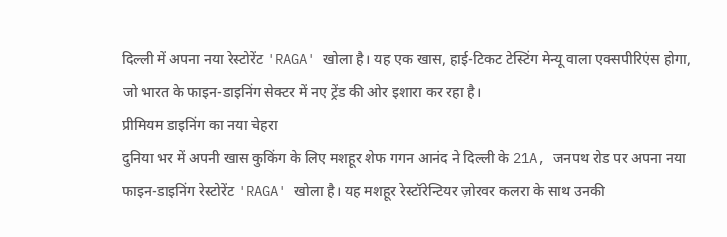दिल्ली में अपना नया रेस्टोरेंट 'RAGA' खोला है। यह एक खास, हाई-टिकट टेस्टिंग मेन्यू वाला एक्सपीरिएंस होगा, जो भारत के फाइन-डाइनिंग सेक्टर में नए ट्रेंड की ओर इशारा कर रहा है।
प्रीमियम डाइनिंग का नया चेहरा
दुनिया भर में अपनी खास कुकिंग के लिए मशहूर शेफ गगन आनंद ने दिल्ली के 21A, जनपथ रोड पर अपना नया फाइन-डाइनिंग रेस्टोरेंट 'RAGA' खोला है। यह मशहूर रेस्टॉरेन्टियर ज़ोरवर कलरा के साथ उनकी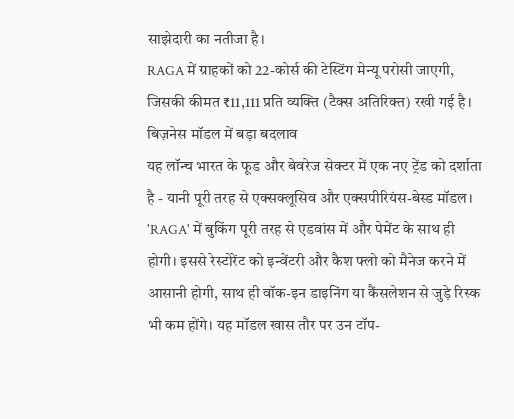साझेदारी का नतीजा है।
RAGA में ग्राहकों को 22-कोर्स की टेस्टिंग मेन्यू परोसी जाएगी, जिसकी कीमत ₹11,111 प्रति व्यक्ति (टैक्स अतिरिक्त) रखी गई है।
बिज़नेस मॉडल में बड़ा बदलाव
यह लॉन्च भारत के फूड और बेवरेज सेक्टर में एक नए ट्रेंड को दर्शाता है - यानी पूरी तरह से एक्सक्लूसिव और एक्सपीरियंस-बेस्ड मॉडल। 'RAGA' में बुकिंग पूरी तरह से एडवांस में और पेमेंट के साथ ही होगी। इससे रेस्टोरेंट को इन्वेंटरी और कैश फ्लो को मैनेज करने में आसानी होगी, साथ ही वॉक-इन डाइनिंग या कैंसलेशन से जुड़े रिस्क भी कम होंगे। यह मॉडल खास तौर पर उन टॉप-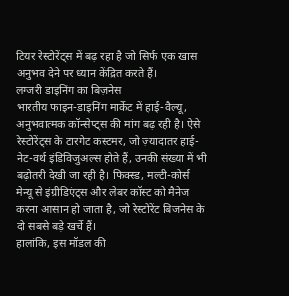टियर रेस्टोरेंट्स में बढ़ रहा है जो सिर्फ एक खास अनुभव देने पर ध्यान केंद्रित करते हैं।
लग्जरी डाइनिंग का बिज़नेस
भारतीय फाइन-डाइनिंग मार्केट में हाई-वैल्यू, अनुभवात्मक कॉन्सेप्ट्स की मांग बढ़ रही है। ऐसे रेस्टोरेंट्स के टारगेट कस्टमर, जो ज़्यादातर हाई-नेट-वर्थ इंडिविजुअल्स होते हैं, उनकी संख्या में भी बढ़ोतरी देखी जा रही है। फिक्स्ड, मल्टी-कोर्स मेन्यू से इंग्रीडिएंट्स और लेबर कॉस्ट को मैनेज करना आसान हो जाता है, जो रेस्टोरेंट बिजनेस के दो सबसे बड़े खर्चे हैं।
हालांकि, इस मॉडल की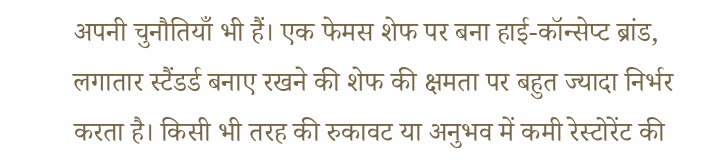अपनी चुनौतियाँ भी हैं। एक फेमस शेफ पर बना हाई-कॉन्सेप्ट ब्रांड, लगातार स्टैंडर्ड बनाए रखने की शेफ की क्षमता पर बहुत ज्यादा निर्भर करता है। किसी भी तरह की रुकावट या अनुभव में कमी रेस्टोरेंट की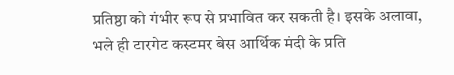प्रतिष्ठा को गंभीर रूप से प्रभावित कर सकती है। इसके अलावा, भले ही टारगेट कस्टमर बेस आर्थिक मंदी के प्रति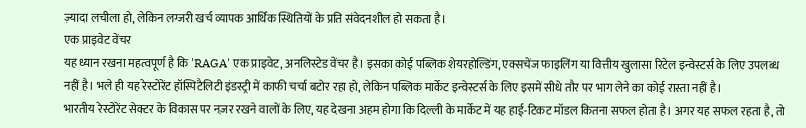ज़्यादा लचीला हो, लेकिन लग्जरी खर्च व्यापक आर्थिक स्थितियों के प्रति संवेदनशील हो सकता है।
एक प्राइवेट वेंचर
यह ध्यान रखना महत्वपूर्ण है कि 'RAGA' एक प्राइवेट, अनलिस्टेड वेंचर है। इसका कोई पब्लिक शेयरहोल्डिंग, एक्सचेंज फाइलिंग या वित्तीय खुलासा रिटेल इन्वेस्टर्स के लिए उपलब्ध नहीं है। भले ही यह रेस्टोरेंट हॉस्पिटैलिटी इंडस्ट्री में काफी चर्चा बटोर रहा हो, लेकिन पब्लिक मार्केट इन्वेस्टर्स के लिए इसमें सीधे तौर पर भाग लेने का कोई रास्ता नहीं है।
भारतीय रेस्टोरेंट सेक्टर के विकास पर नज़र रखने वालों के लिए, यह देखना अहम होगा कि दिल्ली के मार्केट में यह हाई-टिकट मॉडल कितना सफल होता है। अगर यह सफल रहता है, तो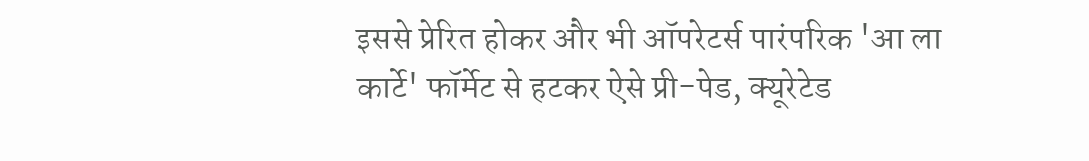इससे प्रेरित होकर और भी ऑपरेटर्स पारंपरिक 'आ ला कार्टे' फॉर्मेट से हटकर ऐसे प्री-पेड, क्यूरेटेड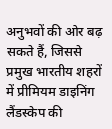अनुभवों की ओर बढ़ सकते हैं, जिससे प्रमुख भारतीय शहरों में प्रीमियम डाइनिंग लैंडस्केप की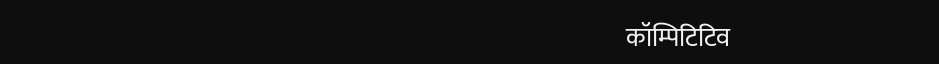कॉम्पिटिटिव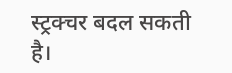स्ट्रक्चर बदल सकती है।